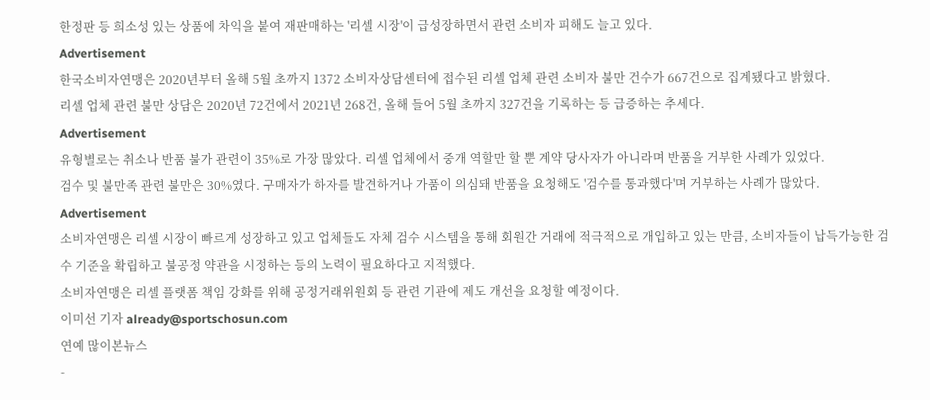한정판 등 희소성 있는 상품에 차익을 붙여 재판매하는 '리셀 시장'이 급성장하면서 관련 소비자 피해도 늘고 있다.
Advertisement
한국소비자연맹은 2020년부터 올해 5월 초까지 1372 소비자상담센터에 접수된 리셀 업체 관련 소비자 불만 건수가 667건으로 집계됐다고 밝혔다.
리셀 업체 관련 불만 상담은 2020년 72건에서 2021년 268건, 올해 들어 5월 초까지 327건을 기록하는 등 급증하는 추세다.
Advertisement
유형별로는 취소나 반품 불가 관련이 35%로 가장 많았다. 리셀 업체에서 중개 역할만 할 뿐 계약 당사자가 아니라며 반품을 거부한 사례가 있었다.
검수 및 불만족 관련 불만은 30%였다. 구매자가 하자를 발견하거나 가품이 의심돼 반품을 요청해도 '검수를 통과했다'며 거부하는 사례가 많았다.
Advertisement
소비자연맹은 리셀 시장이 빠르게 성장하고 있고 업체들도 자체 검수 시스템을 통해 회원간 거래에 적극적으로 개입하고 있는 만큼, 소비자들이 납득가능한 검수 기준을 확립하고 불공정 약관을 시정하는 등의 노력이 필요하다고 지적했다.
소비자연맹은 리셀 플랫폼 책임 강화를 위해 공정거래위원회 등 관련 기관에 제도 개선을 요청할 예정이다.
이미선 기자 already@sportschosun.com
연예 많이본뉴스
-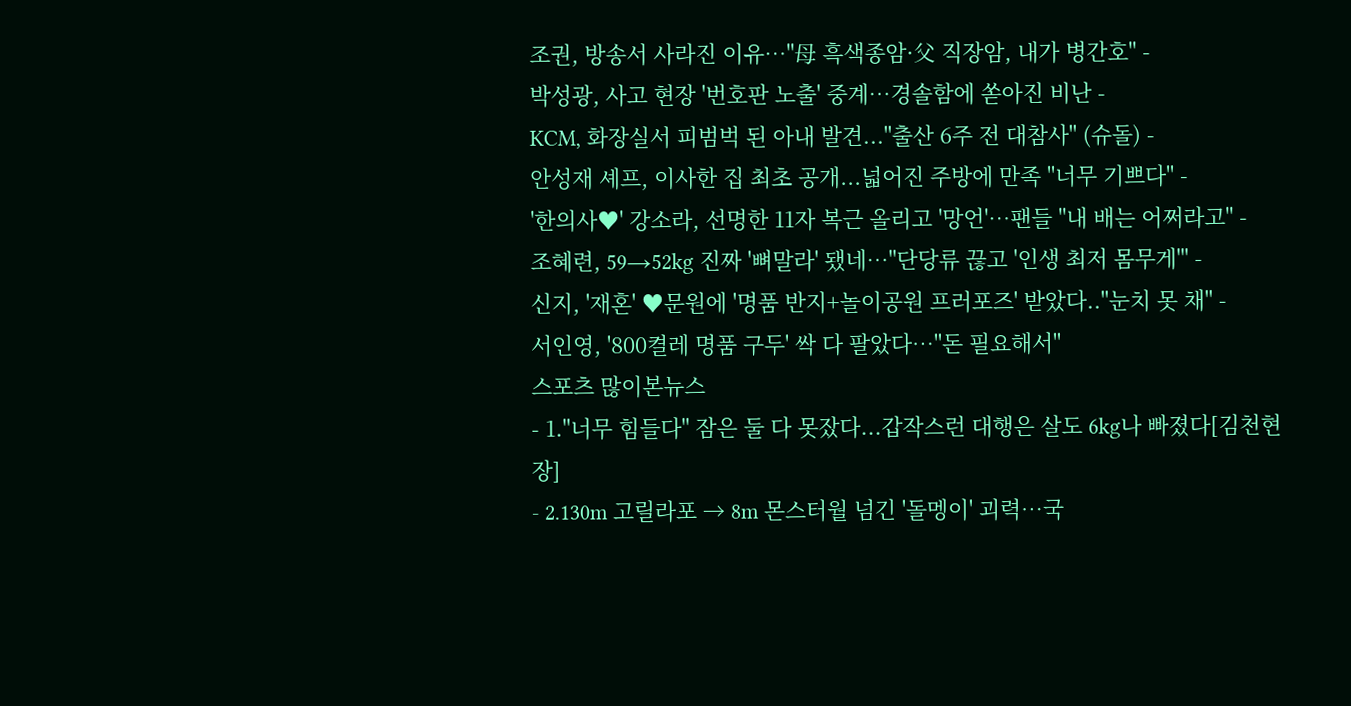조권, 방송서 사라진 이유…"母 흑색종암·父 직장암, 내가 병간호" -
박성광, 사고 현장 '번호판 노출' 중계…경솔함에 쏟아진 비난 -
KCM, 화장실서 피범벅 된 아내 발견..."출산 6주 전 대참사" (슈돌) -
안성재 셰프, 이사한 집 최초 공개...넓어진 주방에 만족 "너무 기쁘다" -
'한의사♥' 강소라, 선명한 11자 복근 올리고 '망언'…팬들 "내 배는 어쩌라고" -
조혜련, 59→52kg 진짜 '뼈말라' 됐네…"단당류 끊고 '인생 최저 몸무게'" -
신지, '재혼' ♥문원에 '명품 반지+놀이공원 프러포즈' 받았다.."눈치 못 채" -
서인영, '800켤레 명품 구두' 싹 다 팔았다…"돈 필요해서"
스포츠 많이본뉴스
- 1."너무 힘들다" 잠은 둘 다 못잤다...갑작스런 대행은 살도 6kg나 빠졌다[김천현장]
- 2.130m 고릴라포 → 8m 몬스터월 넘긴 '돌멩이' 괴력…국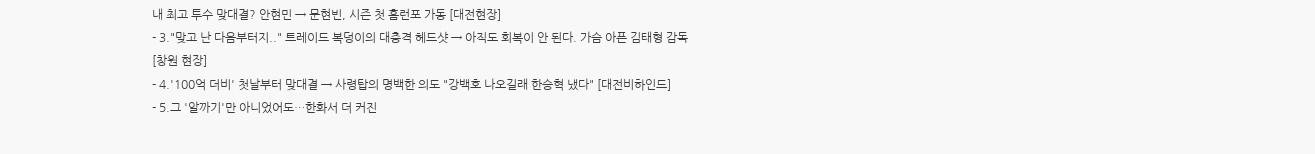내 최고 투수 맞대결? 안현민 → 문현빈, 시즌 첫 홈런포 가동 [대전현장]
- 3."맞고 난 다음부터지.." 트레이드 복덩이의 대충격 헤드샷 → 아직도 회복이 안 된다. 가슴 아픈 김태형 감독 [창원 현장]
- 4.'100억 더비' 첫날부터 맞대결 → 사령탑의 명백한 의도 "강백호 나오길래 한승혁 냈다" [대전비하인드]
- 5.그 '알까기'만 아니었어도…한화서 더 커진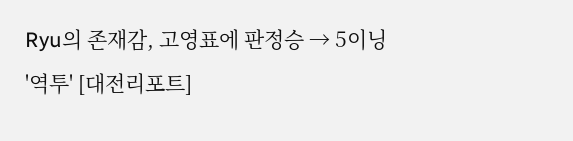Ryu의 존재감, 고영표에 판정승 → 5이닝 '역투' [대전리포트]